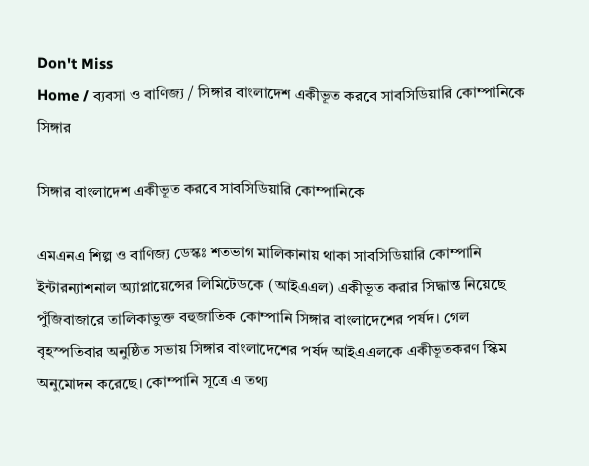Don't Miss
Home / ব্যবসা ও বাণিজ্য / সিঙ্গার বাংলাদেশ একীভূত করবে সাবসিডিয়ারি কোম্পানিকে
সিঙ্গার

সিঙ্গার বাংলাদেশ একীভূত করবে সাবসিডিয়ারি কোম্পানিকে

এমএনএ শিল্প ও বাণিজ্য ডেস্কঃ শতভাগ মালিকানায় থাকা সাবসিডিয়ারি কোম্পানি ইন্টারন্যাশনাল অ্যাপ্লায়েন্সের লিমিটেডকে (আইএএল) একীভূত করার সিদ্ধান্ত নিয়েছে পুঁজিবাজারে তালিকাভুক্ত বহুজাতিক কোম্পানি সিঙ্গার বাংলাদেশের পর্ষদ। গেল বৃহস্পতিবার অনুষ্ঠিত সভায় সিঙ্গার বাংলাদেশের পর্ষদ আইএএলকে একীভূতকরণ স্কিম অনুমোদন করেছে। কোম্পানি সূত্রে এ তথ্য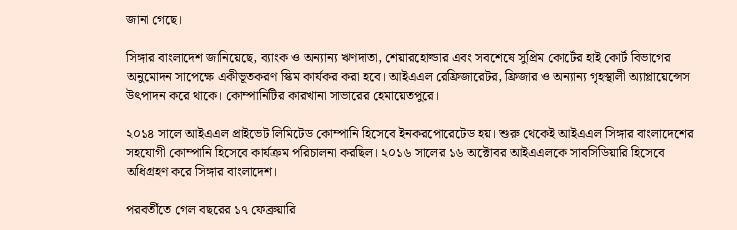জানা গেছে।

সিঙ্গার বাংলাদেশ জানিয়েছে, ব্যাংক ও অন্যান্য ঋণদাতা, শেয়ারহোল্ডার এবং সবশেষে সুপ্রিম কোর্টের হাই কোর্ট বিভাগের অনুমোদন সাপেক্ষে একীভূতকরণ স্কিম কার্যকর করা হবে। আইএএল রেফ্রিজারেটর, ফ্রিজার ও অন্যান্য গৃহস্থালী অ্যাপ্লায়েন্সেস উৎপাদন করে থাকে। কোম্পানিটির কারখানা সাভারের হেমায়েতপুরে।

২০১৪ সালে আইএএল প্রাইভেট লিমিটেড কোম্পানি হিসেবে ইনকরপোরেটেড হয়। শুরু থেকেই আইএএল সিঙ্গার বাংলাদেশের সহযোগী কোম্পানি হিসেবে কার্যক্রম পরিচালনা করছিল। ২০১৬ সালের ১৬ অক্টোবর আইএএলকে সাবসিডিয়ারি হিসেবে অধিগ্রহণ করে সিঙ্গার বাংলাদেশ।

পরবর্তীতে গেল বছরের ১৭ ফেব্রুয়ারি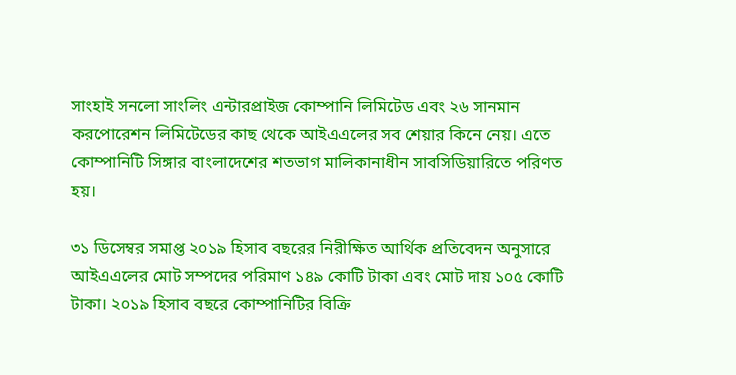সাংহাই সনলো সাংলিং এন্টারপ্রাইজ কোম্পানি লিমিটেড এবং ২৬ সানমান করপোরেশন লিমিটেডের কাছ থেকে আইএএলের সব শেয়ার কিনে নেয়। এতে কোম্পানিটি সিঙ্গার বাংলাদেশের শতভাগ মালিকানাধীন সাবসিডিয়ারিতে পরিণত হয়।

৩১ ডিসেম্বর সমাপ্ত ২০১৯ হিসাব বছরের নিরীক্ষিত আর্থিক প্রতিবেদন অনুসারে আইএএলের মোট সম্পদের পরিমাণ ১৪৯ কোটি টাকা এবং মোট দায় ১০৫ কোটি টাকা। ২০১৯ হিসাব বছরে কোম্পানিটির বিক্রি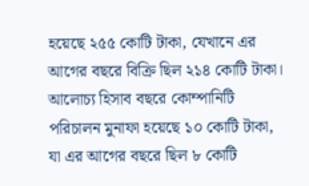হয়েছে ২৫৫ কোটি টাকা, যেখানে এর আগের বছরে বিক্রি ছিল ২১৪ কোটি টাকা। আলোচ্য হিসাব বছরে কোম্পানিটি পরিচালন মুনাফা হয়েছে ১০ কোটি টাকা, যা এর আগের বছরে ছিল ৮ কোটি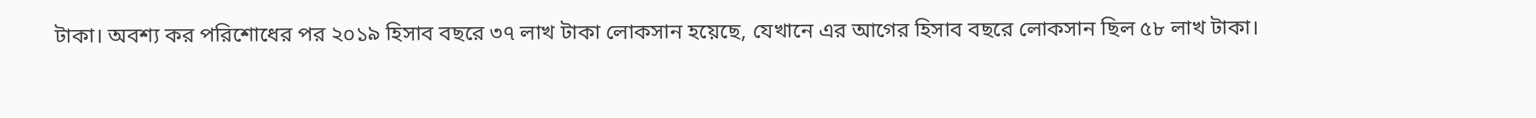টাকা। অবশ্য কর পরিশোধের পর ২০১৯ হিসাব বছরে ৩৭ লাখ টাকা লোকসান হয়েছে, যেখানে এর আগের হিসাব বছরে লোকসান ছিল ৫৮ লাখ টাকা।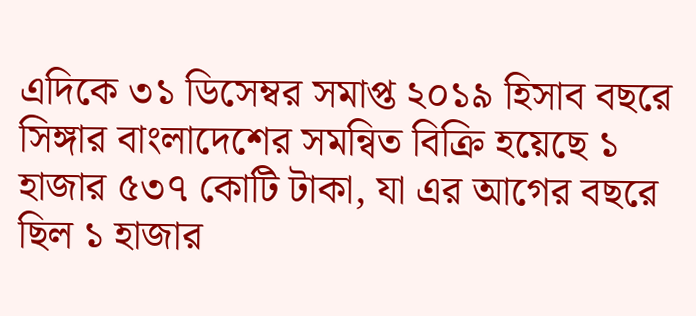এদিকে ৩১ ডিসেম্বর সমাপ্ত ২০১৯ হিসাব বছরে সিঙ্গার বাংলাদেশের সমন্বিত বিক্রি হয়েছে ১ হাজার ৫৩৭ কোটি টাকা, যা এর আগের বছরে ছিল ১ হাজার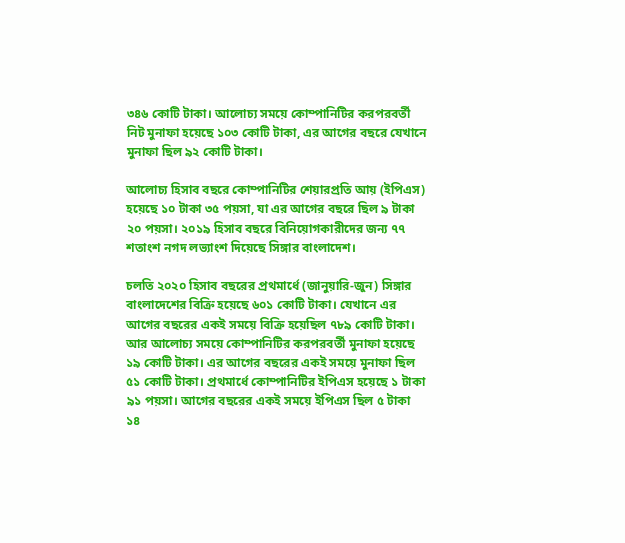৩৪৬ কোটি টাকা। আলোচ্য সময়ে কোম্পানিটির করপরবর্তী নিট মুনাফা হয়েছে ১০৩ কোটি টাকা, এর আগের বছরে যেখানে মুনাফা ছিল ৯২ কোটি টাকা।

আলোচ্য হিসাব বছরে কোম্পানিটির শেয়ারপ্রতি আয় (ইপিএস) হয়েছে ১০ টাকা ৩৫ পয়সা, যা এর আগের বছরে ছিল ৯ টাকা ২০ পয়সা। ২০১৯ হিসাব বছরে বিনিয়োগকারীদের জন্য ৭৭ শতাংশ নগদ লভ্যাংশ দিয়েছে সিঙ্গার বাংলাদেশ।

চলতি ২০২০ হিসাব বছরের প্রথমার্ধে (জানুয়ারি-জুন) সিঙ্গার বাংলাদেশের বিক্রি হয়েছে ৬০১ কোটি টাকা। যেখানে এর আগের বছরের একই সময়ে বিক্রি হয়েছিল ৭৮৯ কোটি টাকা। আর আলোচ্য সময়ে কোম্পানিটির করপরবর্তী মুনাফা হয়েছে ১৯ কোটি টাকা। এর আগের বছরের একই সময়ে মুনাফা ছিল ৫১ কোটি টাকা। প্রথমার্ধে কোম্পানিটির ইপিএস হয়েছে ১ টাকা ৯১ পয়সা। আগের বছরের একই সময়ে ইপিএস ছিল ৫ টাকা ১৪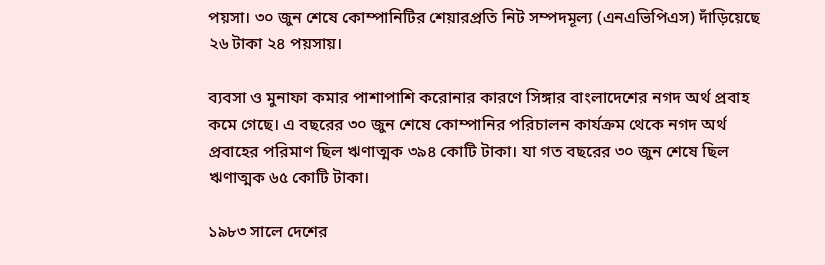পয়সা। ৩০ জুন শেষে কোম্পানিটির শেয়ারপ্রতি নিট সম্পদমূল্য (এনএভিপিএস) দাঁড়িয়েছে ২৬ টাকা ২৪ পয়সায়।

ব্যবসা ও মুনাফা কমার পাশাপাশি করোনার কারণে সিঙ্গার বাংলাদেশের নগদ অর্থ প্রবাহ কমে গেছে। এ বছরের ৩০ জুন শেষে কোম্পানির পরিচালন কার্যক্রম থেকে নগদ অর্থ প্রবাহের পরিমাণ ছিল ঋণাত্মক ৩৯৪ কোটি টাকা। যা গত বছরের ৩০ জুন শেষে ছিল ঋণাত্মক ৬৫ কোটি টাকা।

১৯৮৩ সালে দেশের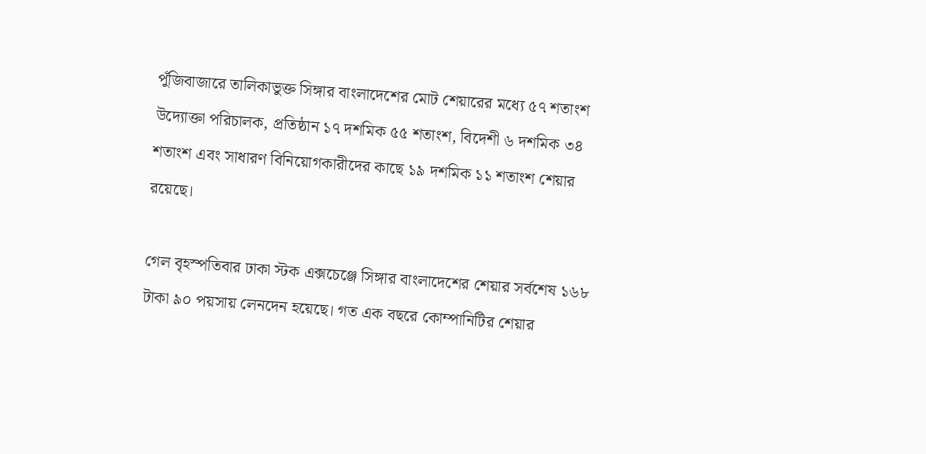পুঁজিবাজারে তালিকাভুক্ত সিঙ্গার বাংলাদেশের মোট শেয়ারের মধ্যে ৫৭ শতাংশ উদ্যোক্তা পরিচালক, প্রতিষ্ঠান ১৭ দশমিক ৫৫ শতাংশ, বিদেশী ৬ দশমিক ৩৪ শতাংশ এবং সাধারণ বিনিয়োগকারীদের কাছে ১৯ দশমিক ১১ শতাংশ শেয়ার রয়েছে।

গেল বৃহস্পতিবার ঢাকা স্টক এক্সচেঞ্জে সিঙ্গার বাংলাদেশের শেয়ার সর্বশেষ ১৬৮ টাকা ৯০ পয়সায় লেনদেন হয়েছে। গত এক বছরে কোম্পানিটির শেয়ার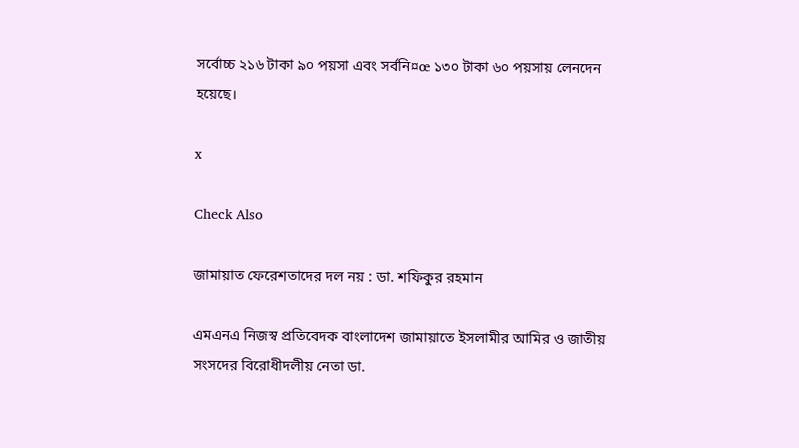সর্বোচ্চ ২১৬ টাকা ৯০ পয়সা এবং সর্বনি¤œ ১৩০ টাকা ৬০ পয়সায় লেনদেন হয়েছে।

x

Check Also

জামায়াত ফেরেশতাদের দল নয় : ডা. শফিকুর রহমান

এমএনএ নিজস্ব প্রতিবেদক বাংলাদেশ জামায়াতে ইসলামীর আমির ও জাতীয় সংসদের বিরোধীদলীয় নেতা ডা.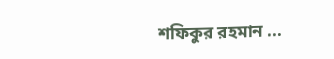শফিকুর রহমান ...